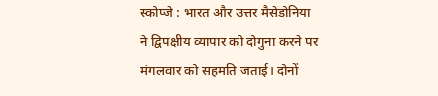स्कोप्जे : भारत और उत्तर मैसेडोनिया ने द्विपक्षीय व्यापार को दोगुना करने पर मंगलवार को सहमति जताई। दोनों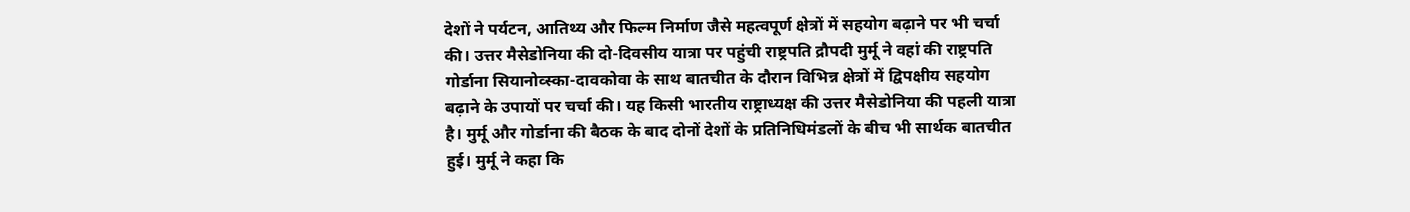देशों ने पर्यटन, आतिथ्य और फिल्म निर्माण जैसे महत्वपूर्ण क्षेत्रों में सहयोग बढ़ाने पर भी चर्चा की। उत्तर मैसेडोनिया की दो-दिवसीय यात्रा पर पहुंची राष्ट्रपति द्रौपदी मुर्मू ने वहां की राष्ट्रपति गोर्डाना सियानोव्स्का-दावकोवा के साथ बातचीत के दौरान विभिन्न क्षेत्रों में द्विपक्षीय सहयोग बढ़ाने के उपायों पर चर्चा की। यह किसी भारतीय राष्ट्राध्यक्ष की उत्तर मैसेडोनिया की पहली यात्रा है। मुर्मू और गोर्डाना की बैठक के बाद दोनों देशों के प्रतिनिधिमंडलों के बीच भी सार्थक बातचीत हुई। मुर्मू ने कहा कि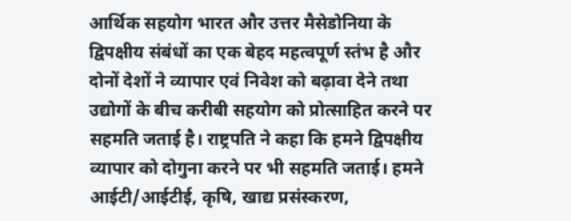आर्थिक सहयोग भारत और उत्तर मैसेडोनिया के द्विपक्षीय संबंधों का एक बेहद महत्वपूर्ण स्तंभ है और दोनों देशों ने व्यापार एवं निवेश को बढ़ावा देने तथा उद्योगों के बीच करीबी सहयोग को प्रोत्साहित करने पर सहमति जताई है। राष्ट्रपति ने कहा कि हमने द्विपक्षीय व्यापार को दोगुना करने पर भी सहमति जताई। हमने आईटी/आईटीई, कृषि, खाद्य प्रसंस्करण,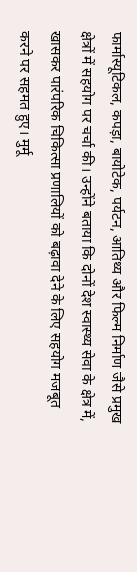फार्मास्यूटिकल, कपड़ा, बायोटेक, पर्यटन, आतिथ्य और फिल्म निर्माण जैसे प्रमुख क्षेत्रों में सहयोग पर चर्चा की। उन्होंने बताया कि दोनों देश स्वास्थ्य सेवा के क्षेत्र में, खासकर पारंपरिक चिकित्सा प्रणालियों को बढ़ावा देने के लिए सहयोग मजबूत करने पर सहमत हुए। मुर्मू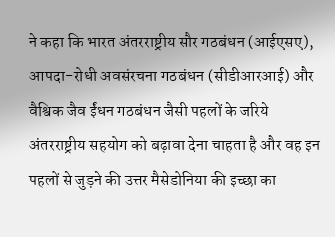ने कहा कि भारत अंतरराष्ट्रीय सौर गठबंधन (आईएसए), आपदा-रोधी अवसंरचना गठबंधन (सीडीआरआई) और वैश्विक जैव ईंधन गठबंधन जैसी पहलों के जरिये अंतरराष्ट्रीय सहयोग को बढ़ावा देना चाहता है और वह इन पहलों से जुड़ने की उत्तर मैसेडोनिया की इच्छा का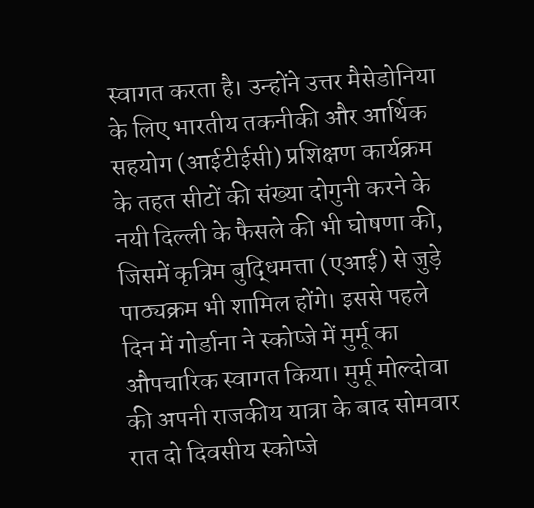स्वागत करता है। उन्होंने उत्तर मैसेडोनिया के लिए भारतीय तकनीकी और आर्थिक सहयोग (आईटीईसी) प्रशिक्षण कार्यक्रम के तहत सीटों की संख्या दोगुनी करने के नयी दिल्ली के फैसले की भी घोषणा की, जिसमें कृत्रिम बुद्धिमत्ता (एआई) से जुड़े पाठ्यक्रम भी शामिल होंगे। इससे पहले दिन में गोर्डाना ने स्कोप्जे में मुर्मू का औपचारिक स्वागत किया। मुर्मू मोल्दोवा की अपनी राजकीय यात्रा के बाद सोमवार रात दो दिवसीय स्कोप्जे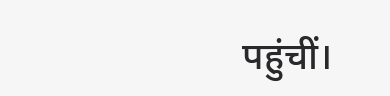पहुंचीं।